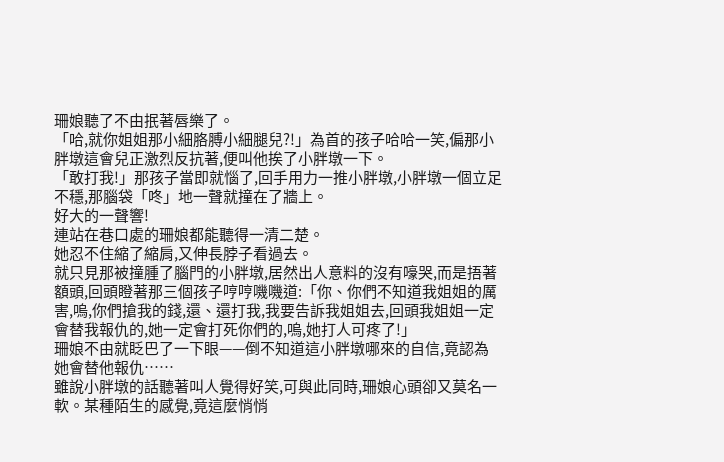珊娘聽了不由抿著唇樂了。
「哈,就你姐姐那小細胳膊小細腿兒?!」為首的孩子哈哈一笑,偏那小胖墩這會兒正激烈反抗著,便叫他挨了小胖墩一下。
「敢打我!」那孩子當即就惱了,回手用力一推小胖墩,小胖墩一個立足不穩,那腦袋「咚」地一聲就撞在了牆上。
好大的一聲響!
連站在巷口處的珊娘都能聽得一清二楚。
她忍不住縮了縮肩,又伸長脖子看過去。
就只見那被撞腫了腦門的小胖墩,居然出人意料的沒有嚎哭,而是捂著額頭,回頭瞪著那三個孩子哼哼嘰嘰道:「你、你們不知道我姐姐的厲害,嗚,你們搶我的錢,還、還打我,我要告訴我姐姐去,回頭我姐姐一定會替我報仇的,她一定會打死你們的,嗚,她打人可疼了!」
珊娘不由就眨巴了一下眼——倒不知道這小胖墩哪來的自信,竟認為她會替他報仇……
雖說小胖墩的話聽著叫人覺得好笑,可與此同時,珊娘心頭卻又莫名一軟。某種陌生的感覺,竟這麼悄悄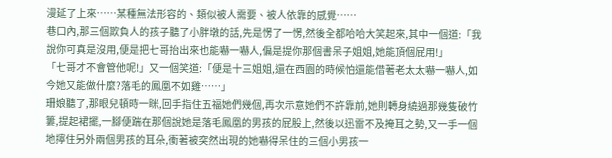漫延了上來……某種無法形容的、類似被人需要、被人依靠的感覺……
巷口內,那三個欺負人的孩子聽了小胖墩的話,先是愣了一愣,然後全都哈哈大笑起來,其中一個道:「我說你可真是沒用,便是把七哥抬出來也能嚇一嚇人,偏是提你那個書呆子姐姐,她能頂個屁用!」
「七哥才不會管他呢!」又一個笑道:「便是十三姐姐,還在西園的時候怕還能借著老太太嚇一嚇人,如今她又能做什麼?落毛的鳳凰不如雞……」
珊娘聽了,那眼兒頓時一眯,回手指住五福她們幾個,再次示意她們不許靠前,她則轉身繞過那幾隻破竹簍,提起裙擺,一腳便踹在那個說她是落毛鳳凰的男孩的屁股上,然後以迅雷不及掩耳之勢,又一手一個地擰住另外兩個男孩的耳朵,衝著被突然出現的她嚇得呆住的三個小男孩一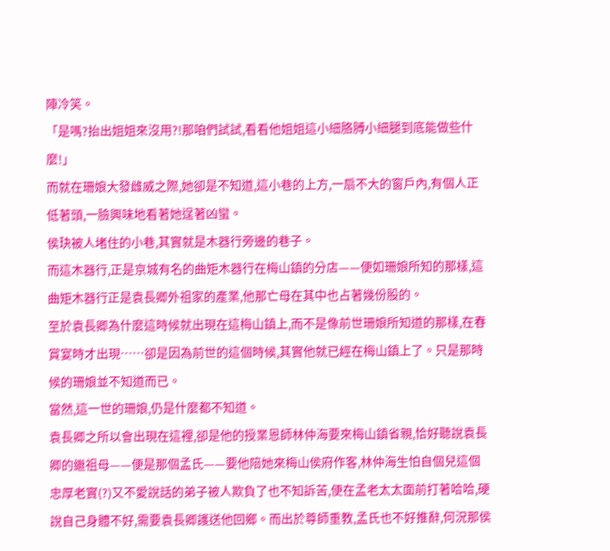陣冷笑。
「是嗎?抬出姐姐來沒用?!那咱們試試,看看他姐姐這小細胳膊小細腿到底能做些什麼!」
而就在珊娘大發雌威之際,她卻是不知道,這小巷的上方,一扇不大的窗戶內,有個人正低著頭,一臉興味地看著她逞著凶蠻。
侯玦被人堵住的小巷,其實就是木器行旁邊的巷子。
而這木器行,正是京城有名的曲矩木器行在梅山鎮的分店——便如珊娘所知的那樣,這曲矩木器行正是袁長卿外祖家的產業,他那亡母在其中也占著幾份股的。
至於袁長卿為什麼這時候就出現在這梅山鎮上,而不是像前世珊娘所知道的那樣,在春賞宴時才出現……卻是因為前世的這個時候,其實他就已經在梅山鎮上了。只是那時候的珊娘並不知道而已。
當然,這一世的珊娘,仍是什麼都不知道。
袁長卿之所以會出現在這裡,卻是他的授業恩師林仲海要來梅山鎮省親,恰好聽說袁長卿的繼祖母——便是那個孟氏——要他陪她來梅山侯府作客,林仲海生怕自個兒這個忠厚老實(?)又不愛說話的弟子被人欺負了也不知訴苦,便在孟老太太面前打著哈哈,硬說自己身體不好,需要袁長卿護送他回鄉。而出於尊師重教,孟氏也不好推辭,何況那侯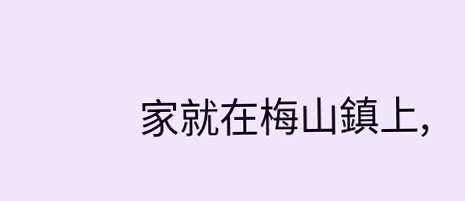家就在梅山鎮上,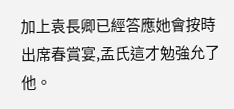加上袁長卿已經答應她會按時出席春賞宴,孟氏這才勉強允了他。